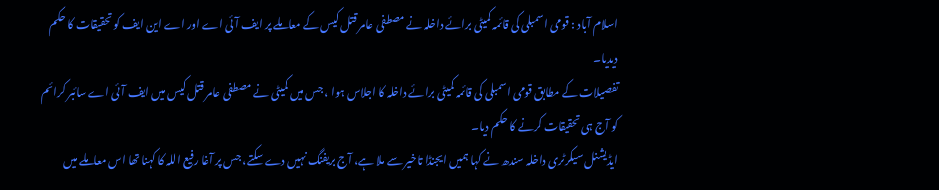اسلام آباد : قومی اسمبلی کی قائمہ کمیٹی برائے داخلہ نے مصطفی عامر قتل کیس کے معاملے پر ایف آئی اے اور اے این ایف کو تحقیقات کا حکم دیدیا۔
تفصیلات کے مطابق قومی اسمبلی کی قائمہ کمیٹی برائے داخلہ کا اجلاس ہوا ، جس میں کمیٹی نے مصطفی عامر قتل کیس میں ایف آئی اے سائبر کرائم کو آج ہی تحقیقات کرنے کا حکم دیا۔
ایڈیشنل سیکرٹری داخلہ سندھ نے کہا ہمیں ایجنڈا تاخیر سے ملا ہے، آج بریفنگ نہیں دے سکتے، جس پر آغا رفیع اللہ کا کہنا تھا اس معاملے میں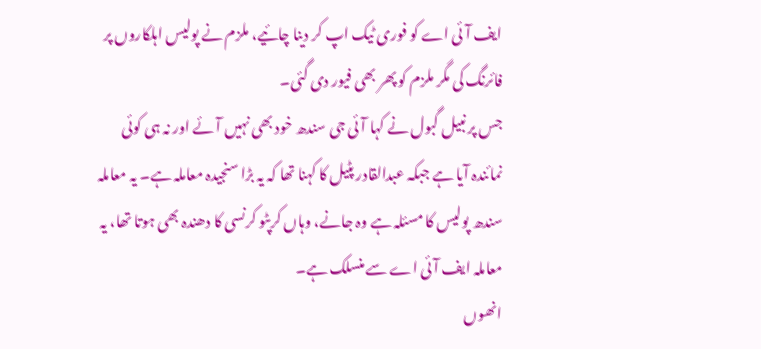ایف آئی اے کو فوری ٹیک اپ کر دینا چائیے، ملزم نے پولیس اہلکاروں پر فائرنگ کی مگر ملزم کو پھر بھی فیور دی گئی۔
جس پر نبیل گبول نے کہا آئی جی سندھ خود بھی نہیں آئے اور نہ ہی کوئی نمائندہ آیا ہے جبکہ عبدالقادر پٹیل کا کہنا تھا کہ یہ بڑا سنجیدہ معاملہ ہے۔ یہ معاملہ سندھ پولیس کا مسئلہ ہے وہ جانے، وہاں کرپٹو کرنسی کا دھندہ بھی ہوتا تھا، یہ معاملہ ایف آئی اے سے منسلک ہے۔
انھوں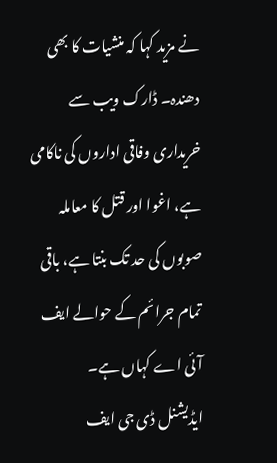نے مزید کہا کہ منشیات کا بھی دھندہ۔ ڈارک ویب سے خریداری وفاقی اداروں کی ناکامی ہے، اغوا اور قتل کا معاملہ صوبوں کی حد تک بنتا ہے، باقی تمام جرائم کے حوالے ایف آئی اے کہاں ہے۔
ایڈیشنل ڈی جی ایف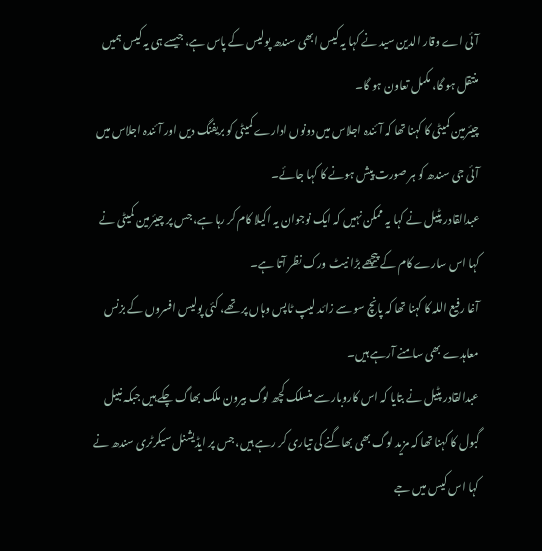آئی اے وقار الدین سید نے کہا یہ کیس ابھی سندھ پولیس کے پاس ہے، جیسے ہی یہ کیس ہمیں منتقل ہو گا، مکمل تعاون ہو گا۔
چیئرمین کمیٹی کا کہنا تھا کہ آئندہ اجلاس میں دونوں ادارے کمیٹی کو بریفنگ دیں اور آئندہ اجلاس میں آئی جی سندھ کو ہر صورت پیش ہونے کا کہا جائے۔
عبدالقادر پٹیل نے کہا یہ ممکن نہیں کہ ایک نوجوان یہ اکیلا کام کر رہا ہے، جس پر چیئرمین کمیٹی نے کہا اس سارے کام کے پیچھے بڑا نیٹ ورک نظر آتا ہے۔
آغا رفیع اللہ کا کہنا تھا کہ پانچ سو سے زائد لیپ ٹاپس وہاں پر تھے، کئی پولیس افسروں کے بزنس معاہدے بھی سامنے آرہے ہیں۔
عبدالقادر پٹیل نے بتایا کہ اس کاروبار سے منسلک کچھ لوگ بیرون ملک بھاگ چکے ہیں جبکہ نبیل گبول کا کہنا تھا کہ مزید لوگ بھی بھاگنے کی تیاری کر رہے ہیں، جس پر ایڈیشنل سیکرٹری سندھ نے کہا اس کیس میں جے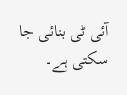آئی ٹی بنائی جا سکتی ہے۔